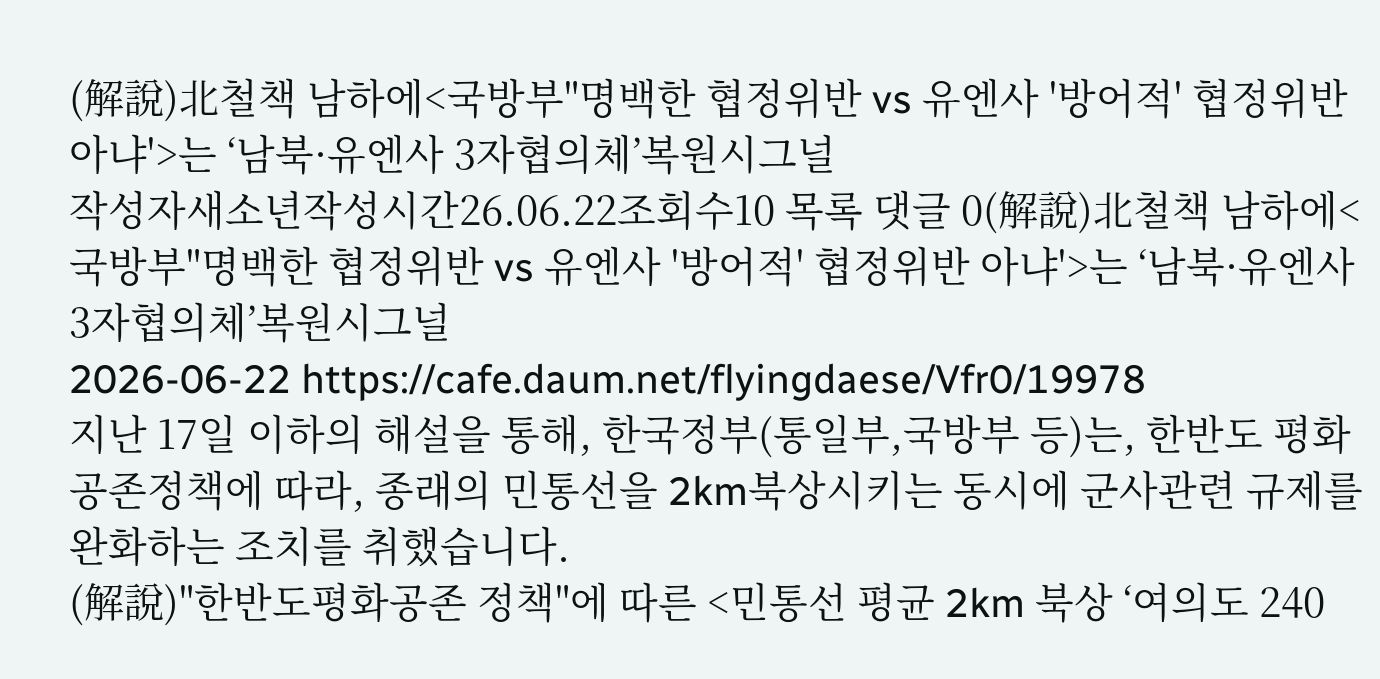(解說)北철책 남하에<국방부"명백한 협정위반 vs 유엔사 '방어적' 협정위반 아냐'>는 ‘남북·유엔사 3자협의체’복원시그널
작성자새소년작성시간26.06.22조회수10 목록 댓글 0(解說)北철책 남하에<국방부"명백한 협정위반 vs 유엔사 '방어적' 협정위반 아냐'>는 ‘남북·유엔사 3자협의체’복원시그널
2026-06-22 https://cafe.daum.net/flyingdaese/Vfr0/19978
지난 17일 이하의 해설을 통해, 한국정부(통일부,국방부 등)는, 한반도 평화공존정책에 따라, 종래의 민통선을 2km북상시키는 동시에 군사관련 규제를 완화하는 조치를 취했습니다.
(解說)"한반도평화공존 정책"에 따른 <민통선 평균 2km 북상 ‘여의도 240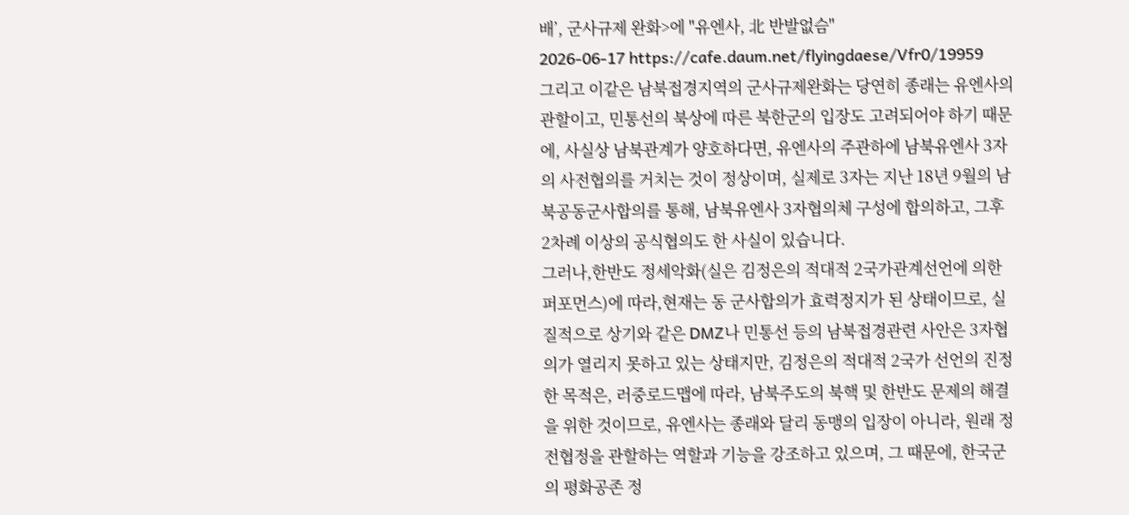배’, 군사규제 완화>에 "유엔사, 北 반발없슴"
2026-06-17 https://cafe.daum.net/flyingdaese/Vfr0/19959
그리고 이같은 남북접경지역의 군사규제완화는 당연히 종래는 유엔사의 관할이고, 민통선의 북상에 따른 북한군의 입장도 고려되어야 하기 때문에, 사실상 남북관계가 양호하다면, 유엔사의 주관하에 남북유엔사 3자의 사전협의를 거치는 것이 정상이며, 실제로 3자는 지난 18년 9월의 남북공동군사합의를 통해, 남북유엔사 3자협의체 구성에 합의하고, 그후 2차례 이상의 공식협의도 한 사실이 있습니다.
그러나,한반도 정세악화(실은 김정은의 적대적 2국가관계선언에 의한 퍼포먼스)에 따라,현재는 동 군사합의가 효력정지가 된 상태이므로, 실질적으로 상기와 같은 DMZ나 민통선 등의 남북접경관련 사안은 3자협의가 열리지 못하고 있는 상태지만, 김정은의 적대적 2국가 선언의 진정한 목적은, 러중로드맵에 따라, 남북주도의 북핵 및 한반도 문제의 해결을 위한 것이므로, 유엔사는 종래와 달리 동맹의 입장이 아니라, 원래 정전협정을 관할하는 역할과 기능을 강조하고 있으며, 그 때문에, 한국군의 평화공존 정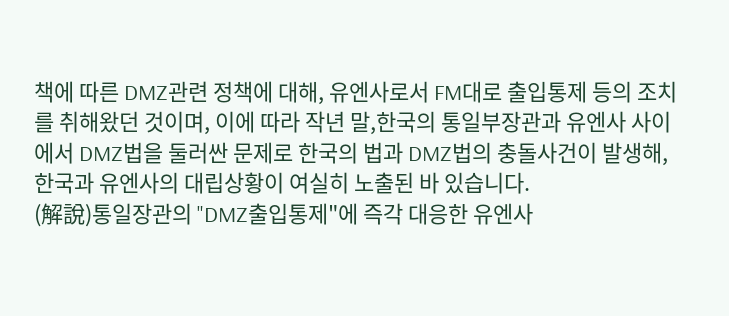책에 따른 DMZ관련 정책에 대해, 유엔사로서 FM대로 출입통제 등의 조치를 취해왔던 것이며, 이에 따라 작년 말,한국의 통일부장관과 유엔사 사이에서 DMZ법을 둘러싼 문제로 한국의 법과 DMZ법의 충돌사건이 발생해, 한국과 유엔사의 대립상황이 여실히 노출된 바 있습니다.
(解說)통일장관의 "DMZ출입통제"에 즉각 대응한 유엔사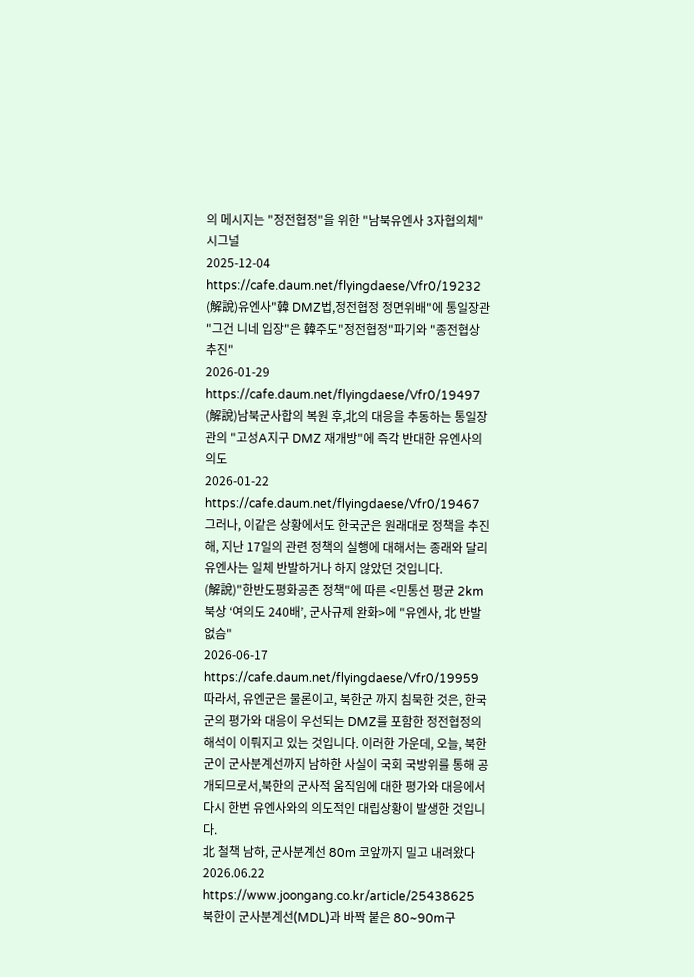의 메시지는 "정전협정"을 위한 "남북유엔사 3자협의체" 시그널
2025-12-04 https://cafe.daum.net/flyingdaese/Vfr0/19232
(解說)유엔사"韓 DMZ법,정전협정 정면위배"에 통일장관 "그건 니네 입장"은 韓주도"정전협정"파기와 "종전협상 추진"
2026-01-29 https://cafe.daum.net/flyingdaese/Vfr0/19497
(解說)남북군사합의 복원 후,北의 대응을 추동하는 통일장관의 "고성A지구 DMZ 재개방"에 즉각 반대한 유엔사의 의도
2026-01-22 https://cafe.daum.net/flyingdaese/Vfr0/19467
그러나, 이같은 상황에서도 한국군은 원래대로 정책을 추진해, 지난 17일의 관련 정책의 실행에 대해서는 종래와 달리 유엔사는 일체 반발하거나 하지 않았던 것입니다.
(解說)"한반도평화공존 정책"에 따른 <민통선 평균 2km 북상 ‘여의도 240배’, 군사규제 완화>에 "유엔사, 北 반발없슴"
2026-06-17 https://cafe.daum.net/flyingdaese/Vfr0/19959
따라서, 유엔군은 물론이고, 북한군 까지 침묵한 것은, 한국군의 평가와 대응이 우선되는 DMZ를 포함한 정전협정의 해석이 이뤄지고 있는 것입니다. 이러한 가운데, 오늘, 북한군이 군사분계선까지 남하한 사실이 국회 국방위를 통해 공개되므로서,북한의 군사적 움직임에 대한 평가와 대응에서 다시 한번 유엔사와의 의도적인 대립상황이 발생한 것입니다.
北 철책 남하, 군사분계선 80m 코앞까지 밀고 내려왔다
2026.06.22 https://www.joongang.co.kr/article/25438625
북한이 군사분계선(MDL)과 바짝 붙은 80~90m구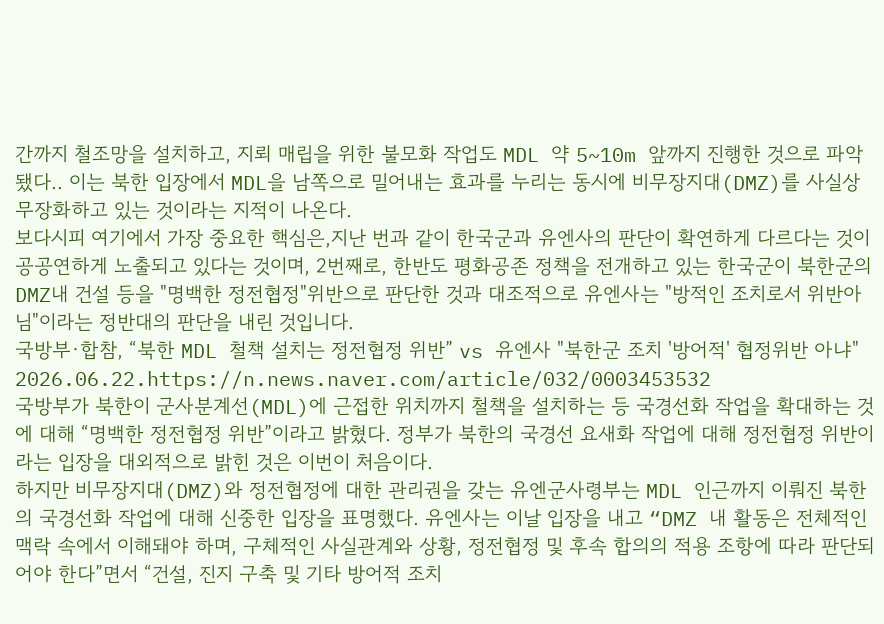간까지 철조망을 설치하고, 지뢰 매립을 위한 불모화 작업도 MDL 약 5~10m 앞까지 진행한 것으로 파악됐다.. 이는 북한 입장에서 MDL을 남쪽으로 밀어내는 효과를 누리는 동시에 비무장지대(DMZ)를 사실상 무장화하고 있는 것이라는 지적이 나온다.
보다시피 여기에서 가장 중요한 핵심은,지난 번과 같이 한국군과 유엔사의 판단이 확연하게 다르다는 것이 공공연하게 노출되고 있다는 것이며, 2번째로, 한반도 평화공존 정책을 전개하고 있는 한국군이 북한군의 DMZ내 건설 등을 "명백한 정전협정"위반으로 판단한 것과 대조적으로 유엔사는 "방적인 조치로서 위반아님"이라는 정반대의 판단을 내린 것입니다.
국방부·합참, “북한 MDL 철책 설치는 정전협정 위반” vs 유엔사 "북한군 조치 '방어적' 협정위반 아냐"
2026.06.22.https://n.news.naver.com/article/032/0003453532
국방부가 북한이 군사분계선(MDL)에 근접한 위치까지 철책을 설치하는 등 국경선화 작업을 확대하는 것에 대해 “명백한 정전협정 위반”이라고 밝혔다. 정부가 북한의 국경선 요새화 작업에 대해 정전협정 위반이라는 입장을 대외적으로 밝힌 것은 이번이 처음이다.
하지만 비무장지대(DMZ)와 정전협정에 대한 관리권을 갖는 유엔군사령부는 MDL 인근까지 이뤄진 북한의 국경선화 작업에 대해 신중한 입장을 표명했다. 유엔사는 이날 입장을 내고 “DMZ 내 활동은 전체적인 맥락 속에서 이해돼야 하며, 구체적인 사실관계와 상황, 정전협정 및 후속 합의의 적용 조항에 따라 판단되어야 한다”면서 “건설, 진지 구축 및 기타 방어적 조치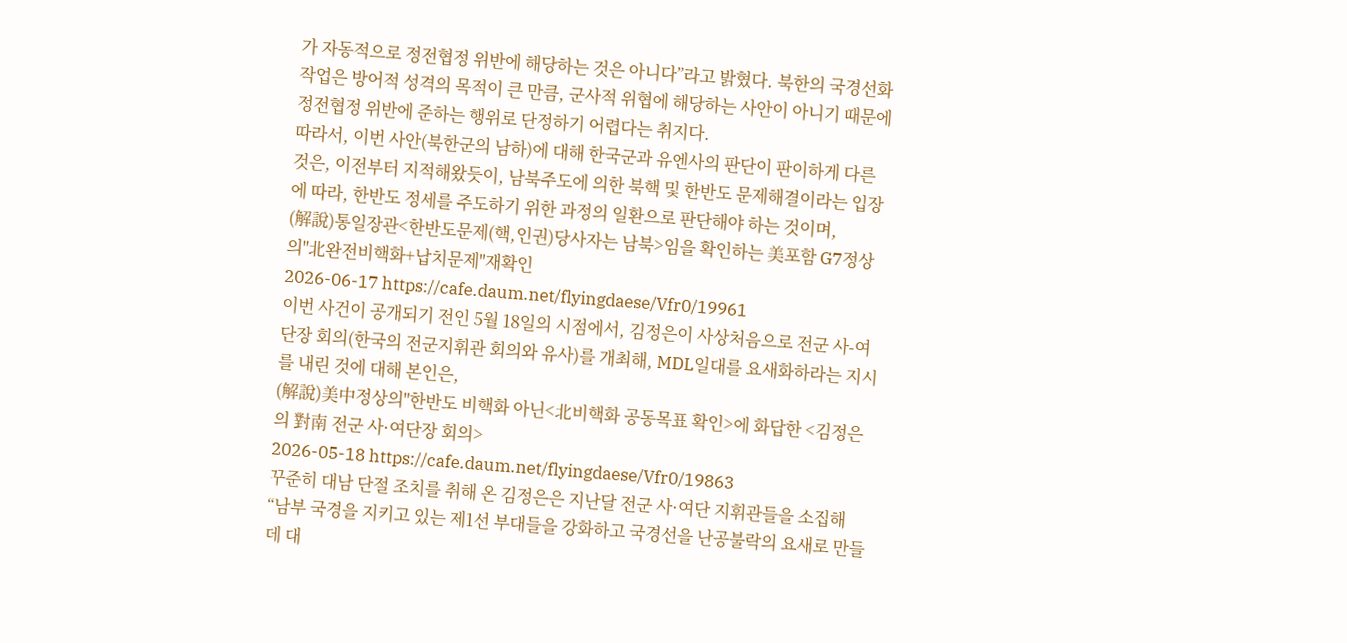가 자동적으로 정전협정 위반에 해당하는 것은 아니다”라고 밝혔다. 북한의 국경선화 작업은 방어적 성격의 목적이 큰 만큼, 군사적 위협에 해당하는 사안이 아니기 때문에 정전협정 위반에 준하는 행위로 단정하기 어렵다는 취지다.
따라서, 이번 사안(북한군의 남하)에 대해 한국군과 유엔사의 판단이 판이하게 다른 것은, 이전부터 지적해왔듯이, 남북주도에 의한 북핵 및 한반도 문제해결이라는 입장에 따라, 한반도 정세를 주도하기 위한 과정의 일환으로 판단해야 하는 것이며,
(解說)통일장관<한반도문제(핵,인권)당사자는 남북>임을 확인하는 美포함 G7정상의"北완전비핵화+납치문제"재확인
2026-06-17 https://cafe.daum.net/flyingdaese/Vfr0/19961
이번 사건이 공개되기 전인 5월 18일의 시점에서, 김정은이 사상처음으로 전군 사-여단장 회의(한국의 전군지휘관 회의와 유사)를 개최해, MDL일대를 요새화하라는 지시를 내린 것에 대해 본인은,
(解說)美中정상의"한반도 비핵화 아닌<北비핵화 공동목표 확인>에 화답한 <김정은의 對南 전군 사·여단장 회의>
2026-05-18 https://cafe.daum.net/flyingdaese/Vfr0/19863
꾸준히 대남 단절 조치를 취해 온 김정은은 지난달 전군 사·여단 지휘관들을 소집해 “남부 국경을 지키고 있는 제1선 부대들을 강화하고 국경선을 난공불락의 요새로 만들데 대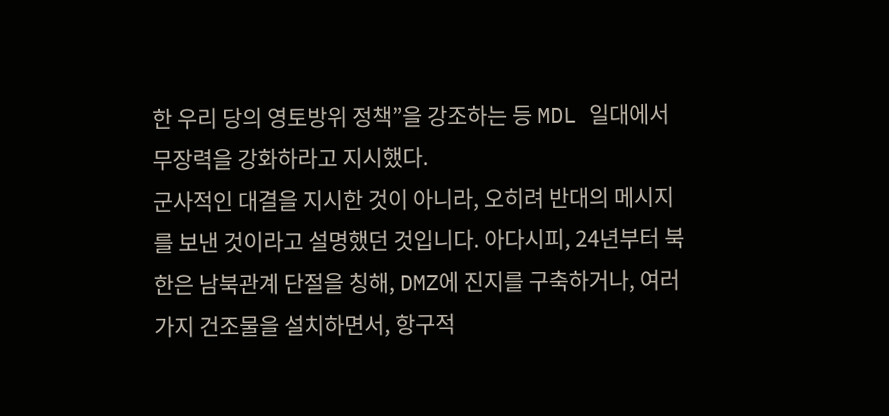한 우리 당의 영토방위 정책”을 강조하는 등 MDL 일대에서 무장력을 강화하라고 지시했다.
군사적인 대결을 지시한 것이 아니라, 오히려 반대의 메시지를 보낸 것이라고 설명했던 것입니다. 아다시피, 24년부터 북한은 남북관계 단절을 칭해, DMZ에 진지를 구축하거나, 여러가지 건조물을 설치하면서, 항구적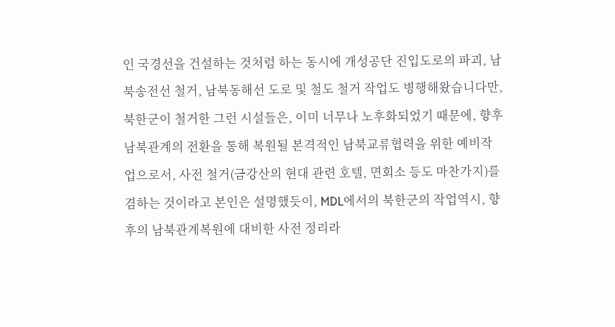인 국경선을 건설하는 것처럼 하는 동시에 개성공단 진입도로의 파괴, 남북송전선 철거, 남북동해선 도로 및 철도 철거 작업도 병행해왔습니다만, 북한군이 철거한 그런 시설들은, 이미 너무나 노후화되었기 때문에, 향후 남북관계의 전환을 통해 복원될 본격적인 남북교류협력을 위한 예비작업으로서, 사전 철거(금강산의 현대 관련 호텔, 면회소 등도 마찬가지)를 겸하는 것이라고 본인은 설명했듯이, MDL에서의 북한군의 작업역시, 향후의 남북관계복원에 대비한 사전 정리라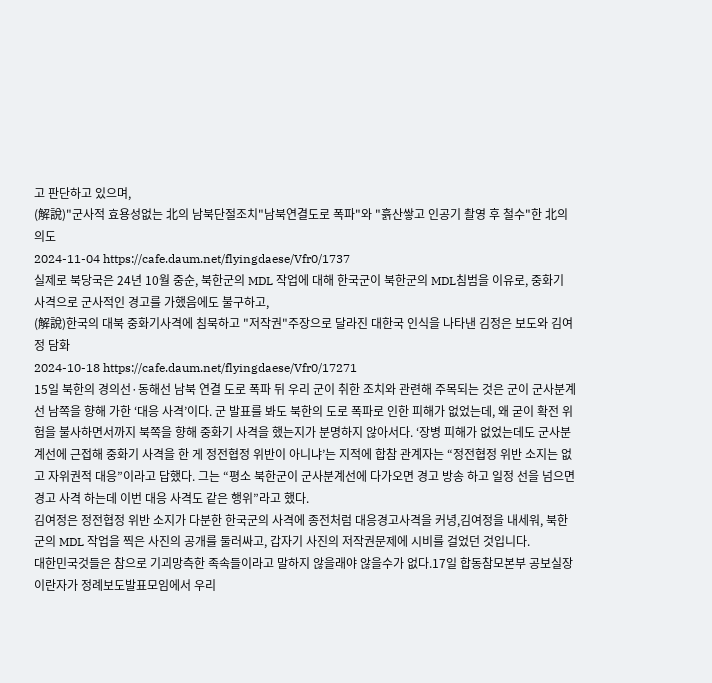고 판단하고 있으며,
(解說)"군사적 효용성없는 北의 남북단절조치"남북연결도로 폭파"와 "흙산쌓고 인공기 촬영 후 철수"한 北의 의도
2024-11-04 https://cafe.daum.net/flyingdaese/Vfr0/1737
실제로 북당국은 24년 10월 중순, 북한군의 MDL 작업에 대해 한국군이 북한군의 MDL침범을 이유로, 중화기 사격으로 군사적인 경고를 가했음에도 불구하고,
(解說)한국의 대북 중화기사격에 침묵하고 "저작권"주장으로 달라진 대한국 인식을 나타낸 김정은 보도와 김여정 담화
2024-10-18 https://cafe.daum.net/flyingdaese/Vfr0/17271
15일 북한의 경의선·동해선 남북 연결 도로 폭파 뒤 우리 군이 취한 조치와 관련해 주목되는 것은 군이 군사분계선 남쪽을 향해 가한 ‘대응 사격’이다. 군 발표를 봐도 북한의 도로 폭파로 인한 피해가 없었는데, 왜 굳이 확전 위험을 불사하면서까지 북쪽을 향해 중화기 사격을 했는지가 분명하지 않아서다. ‘장병 피해가 없었는데도 군사분계선에 근접해 중화기 사격을 한 게 정전협정 위반이 아니냐’는 지적에 합참 관계자는 “정전협정 위반 소지는 없고 자위권적 대응”이라고 답했다. 그는 “평소 북한군이 군사분계선에 다가오면 경고 방송 하고 일정 선을 넘으면 경고 사격 하는데 이번 대응 사격도 같은 행위”라고 했다.
김여정은 정전협정 위반 소지가 다분한 한국군의 사격에 종전처럼 대응경고사격을 커녕,김여정을 내세워, 북한군의 MDL 작업을 찍은 사진의 공개를 둘러싸고, 갑자기 사진의 저작권문제에 시비를 걸었던 것입니다.
대한민국것들은 참으로 기괴망측한 족속들이라고 말하지 않을래야 않을수가 없다.17일 합동참모본부 공보실장이란자가 정례보도발표모임에서 우리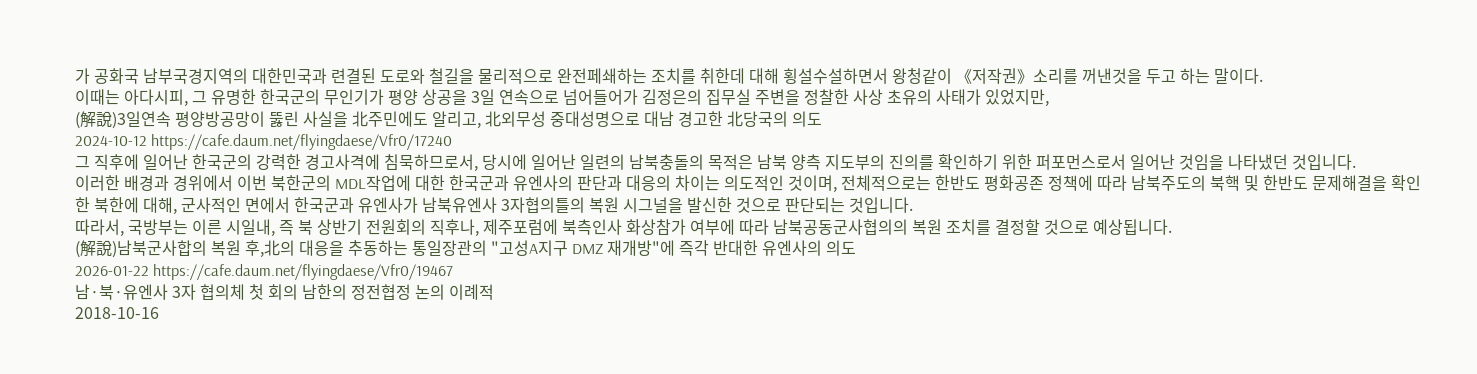가 공화국 남부국경지역의 대한민국과 련결된 도로와 철길을 물리적으로 완전페쇄하는 조치를 취한데 대해 횡설수설하면서 왕청같이 《저작권》소리를 꺼낸것을 두고 하는 말이다.
이때는 아다시피, 그 유명한 한국군의 무인기가 평양 상공을 3일 연속으로 넘어들어가 김정은의 집무실 주변을 정찰한 사상 초유의 사태가 있었지만,
(解說)3일연속 평양방공망이 뚫린 사실을 北주민에도 알리고, 北외무성 중대성명으로 대남 경고한 北당국의 의도
2024-10-12 https://cafe.daum.net/flyingdaese/Vfr0/17240
그 직후에 일어난 한국군의 강력한 경고사격에 침묵하므로서, 당시에 일어난 일련의 남북충돌의 목적은 남북 양측 지도부의 진의를 확인하기 위한 퍼포먼스로서 일어난 것임을 나타냈던 것입니다.
이러한 배경과 경위에서 이번 북한군의 MDL작업에 대한 한국군과 유엔사의 판단과 대응의 차이는 의도적인 것이며, 전체적으로는 한반도 평화공존 정책에 따라 남북주도의 북핵 및 한반도 문제해결을 확인한 북한에 대해, 군사적인 면에서 한국군과 유엔사가 남북유엔사 3자협의틀의 복원 시그널을 발신한 것으로 판단되는 것입니다.
따라서, 국방부는 이른 시일내, 즉 북 상반기 전원회의 직후나, 제주포럼에 북측인사 화상참가 여부에 따라 남북공동군사협의의 복원 조치를 결정할 것으로 예상됩니다.
(解說)남북군사합의 복원 후,北의 대응을 추동하는 통일장관의 "고성A지구 DMZ 재개방"에 즉각 반대한 유엔사의 의도
2026-01-22 https://cafe.daum.net/flyingdaese/Vfr0/19467
남·북·유엔사 3자 협의체 첫 회의 남한의 정전협정 논의 이례적
2018-10-16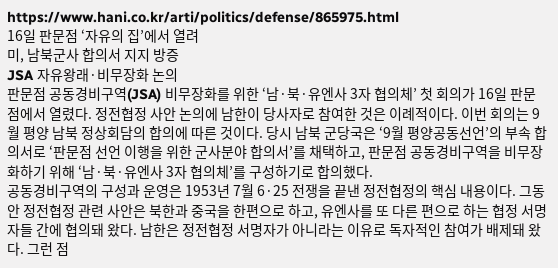https://www.hani.co.kr/arti/politics/defense/865975.html
16일 판문점 ‘자유의 집’에서 열려
미, 남북군사 합의서 지지 방증
JSA 자유왕래·비무장화 논의
판문점 공동경비구역(JSA) 비무장화를 위한 ‘남·북·유엔사 3자 협의체’ 첫 회의가 16일 판문점에서 열렸다. 정전협정 사안 논의에 남한이 당사자로 참여한 것은 이례적이다. 이번 회의는 9월 평양 남북 정상회담의 합의에 따른 것이다. 당시 남북 군당국은 ‘9월 평양공동선언’의 부속 합의서로 ‘판문점 선언 이행을 위한 군사분야 합의서’를 채택하고, 판문점 공동경비구역을 비무장화하기 위해 ‘남·북·유엔사 3자 협의체’를 구성하기로 합의했다.
공동경비구역의 구성과 운영은 1953년 7월 6·25 전쟁을 끝낸 정전협정의 핵심 내용이다. 그동안 정전협정 관련 사안은 북한과 중국을 한편으로 하고, 유엔사를 또 다른 편으로 하는 협정 서명자들 간에 협의돼 왔다. 남한은 정전협정 서명자가 아니라는 이유로 독자적인 참여가 배제돼 왔다. 그런 점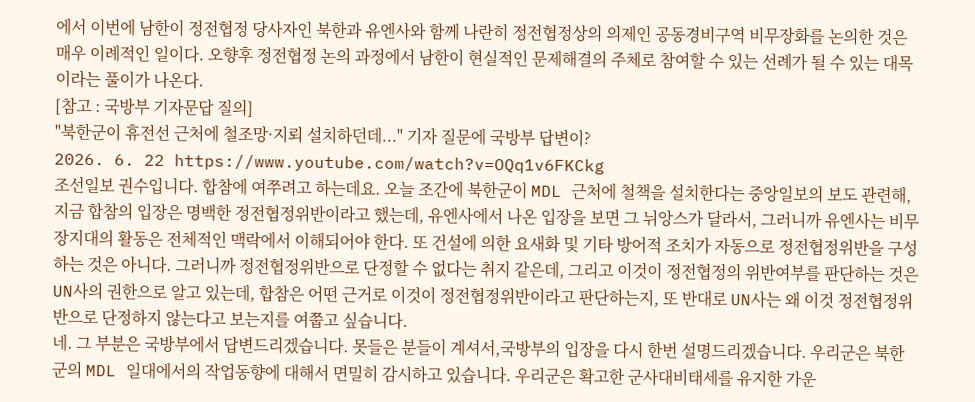에서 이번에 남한이 정전협정 당사자인 북한과 유엔사와 함께 나란히 정전협정상의 의제인 공동경비구역 비무장화를 논의한 것은 매우 이례적인 일이다. 오향후 정전협정 논의 과정에서 남한이 현실적인 문제해결의 주체로 참여할 수 있는 선례가 될 수 있는 대목이라는 풀이가 나온다.
[참고 : 국방부 기자문답 질의]
"북한군이 휴전선 근처에 철조망·지뢰 설치하던데..." 기자 질문에 국방부 답변이?
2026. 6. 22 https://www.youtube.com/watch?v=OQq1v6FKCkg
조선일보 권수입니다. 합참에 여쭈려고 하는데요. 오늘 조간에 북한군이 MDL 근처에 철책을 설치한다는 중앙일보의 보도 관련해, 지금 합참의 입장은 명백한 정전협정위반이라고 했는데, 유엔사에서 나온 입장을 보면 그 뉘앙스가 달라서, 그러니까 유엔사는 비무장지대의 활동은 전체적인 맥락에서 이해되어야 한다. 또 건설에 의한 요새화 및 기타 방어적 조치가 자동으로 정전협정위반을 구성하는 것은 아니다. 그러니까 정전협정위반으로 단정할 수 없다는 취지 같은데, 그리고 이것이 정전협정의 위반여부를 판단하는 것은 UN사의 권한으로 알고 있는데, 합참은 어떤 근거로 이것이 정전협정위반이라고 판단하는지, 또 반대로 UN사는 왜 이것 정전협정위반으로 단정하지 않는다고 보는지를 여쭙고 싶습니다.
네. 그 부분은 국방부에서 답변드리겠습니다. 못들은 분들이 계셔서,국방부의 입장을 다시 한번 설명드리겠습니다. 우리군은 북한군의 MDL 일대에서의 작업동향에 대해서 면밀히 감시하고 있습니다. 우리군은 확고한 군사대비태세를 유지한 가운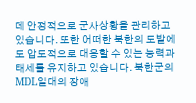데 안정적으로 군사상황을 관리하고 있습니다. 또한 어떠한 북한의 도발에도 압도적으로 대응할 수 있는 능력과 태세를 유지하고 있습니다. 북한군의 MDL일대의 장애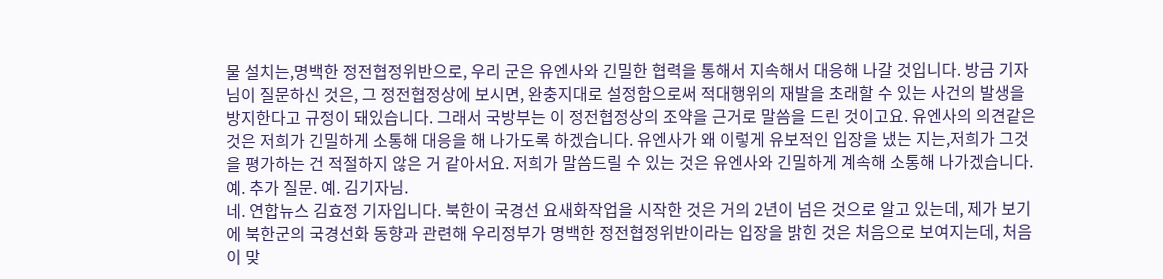물 설치는,명백한 정전협정위반으로, 우리 군은 유엔사와 긴밀한 협력을 통해서 지속해서 대응해 나갈 것입니다. 방금 기자님이 질문하신 것은, 그 정전협정상에 보시면, 완충지대로 설정함으로써 적대행위의 재발을 초래할 수 있는 사건의 발생을 방지한다고 규정이 돼있습니다. 그래서 국방부는 이 정전협정상의 조약을 근거로 말씀을 드린 것이고요. 유엔사의 의견같은 것은 저희가 긴밀하게 소통해 대응을 해 나가도록 하겠습니다. 유엔사가 왜 이렇게 유보적인 입장을 냈는 지는,저희가 그것을 평가하는 건 적절하지 않은 거 같아서요. 저희가 말씀드릴 수 있는 것은 유엔사와 긴밀하게 계속해 소통해 나가겠습니다. 예. 추가 질문. 예. 김기자님.
네. 연합뉴스 김효정 기자입니다. 북한이 국경선 요새화작업을 시작한 것은 거의 2년이 넘은 것으로 알고 있는데, 제가 보기에 북한군의 국경선화 동향과 관련해 우리정부가 명백한 정전협정위반이라는 입장을 밝힌 것은 처음으로 보여지는데, 처음이 맞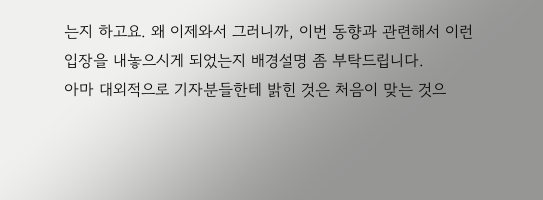는지 하고요. 왜 이제와서 그러니까, 이번 동향과 관련해서 이런 입장을 내놓으시게 되었는지 배경설명 좀 부탁드립니다.
아마 대외적으로 기자분들한테 밝힌 것은 처음이 맞는 것으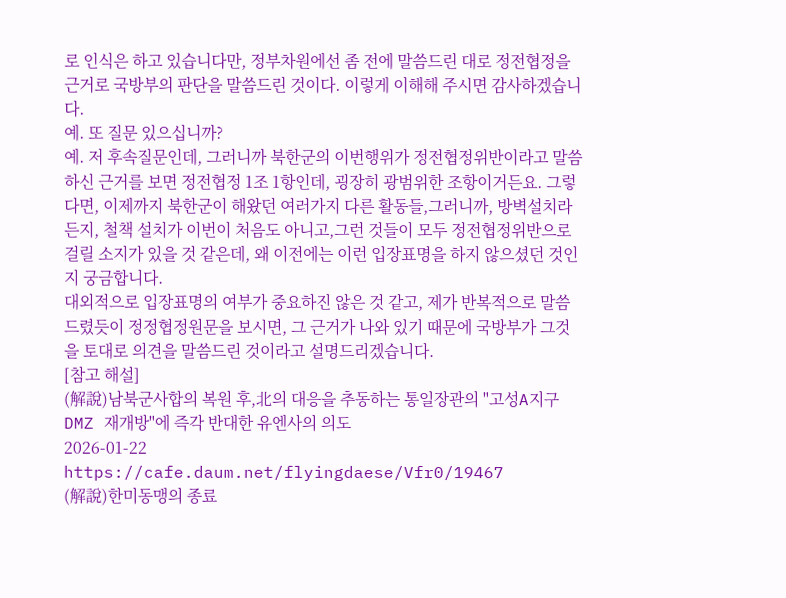로 인식은 하고 있습니다만, 정부차원에선 좀 전에 말씀드린 대로 정전협정을 근거로 국방부의 판단을 말씀드린 것이다. 이렇게 이해해 주시면 감사하겠습니다.
예. 또 질문 있으십니까?
예. 저 후속질문인데, 그러니까 북한군의 이번행위가 정전협정위반이라고 말씀하신 근거를 보면 정전협정 1조 1항인데, 굉장히 광범위한 조항이거든요. 그렇다면, 이제까지 북한군이 해왔던 여러가지 다른 활동들,그러니까, 방벽설치라든지, 철책 설치가 이번이 처음도 아니고,그런 것들이 모두 정전협정위반으로 걸릴 소지가 있을 것 같은데, 왜 이전에는 이런 입장표명을 하지 않으셨던 것인지 궁금합니다.
대외적으로 입장표명의 여부가 중요하진 않은 것 같고, 제가 반복적으로 말씀드렸듯이 정정협정원문을 보시면, 그 근거가 나와 있기 때문에 국방부가 그것을 토대로 의견을 말씀드린 것이라고 설명드리겠습니다.
[참고 해설]
(解說)남북군사합의 복원 후,北의 대응을 추동하는 통일장관의 "고성A지구 DMZ 재개방"에 즉각 반대한 유엔사의 의도
2026-01-22 https://cafe.daum.net/flyingdaese/Vfr0/19467
(解說)한미동맹의 종료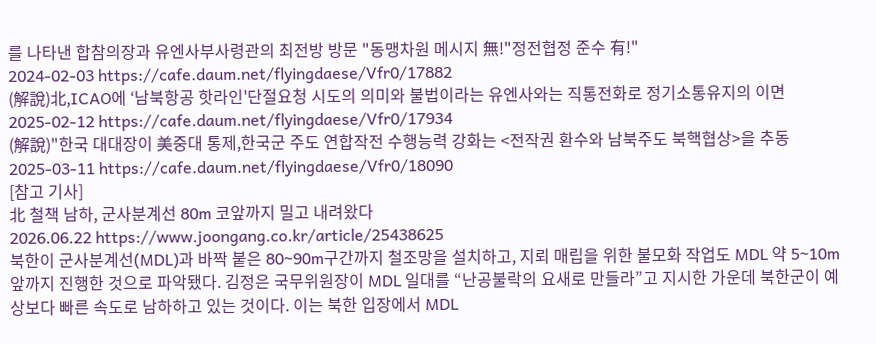를 나타낸 합참의장과 유엔사부사령관의 최전방 방문 "동맹차원 메시지 無!"정전협정 준수 有!"
2024-02-03 https://cafe.daum.net/flyingdaese/Vfr0/17882
(解說)北,ICAO에 ‘남북항공 핫라인'단절요청 시도의 의미와 불법이라는 유엔사와는 직통전화로 정기소통유지의 이면
2025-02-12 https://cafe.daum.net/flyingdaese/Vfr0/17934
(解說)"한국 대대장이 美중대 통제,한국군 주도 연합작전 수행능력 강화는 <전작권 환수와 남북주도 북핵협상>을 추동
2025-03-11 https://cafe.daum.net/flyingdaese/Vfr0/18090
[참고 기사]
北 철책 남하, 군사분계선 80m 코앞까지 밀고 내려왔다
2026.06.22 https://www.joongang.co.kr/article/25438625
북한이 군사분계선(MDL)과 바짝 붙은 80~90m구간까지 철조망을 설치하고, 지뢰 매립을 위한 불모화 작업도 MDL 약 5~10m 앞까지 진행한 것으로 파악됐다. 김정은 국무위원장이 MDL 일대를 “난공불락의 요새로 만들라”고 지시한 가운데 북한군이 예상보다 빠른 속도로 남하하고 있는 것이다. 이는 북한 입장에서 MDL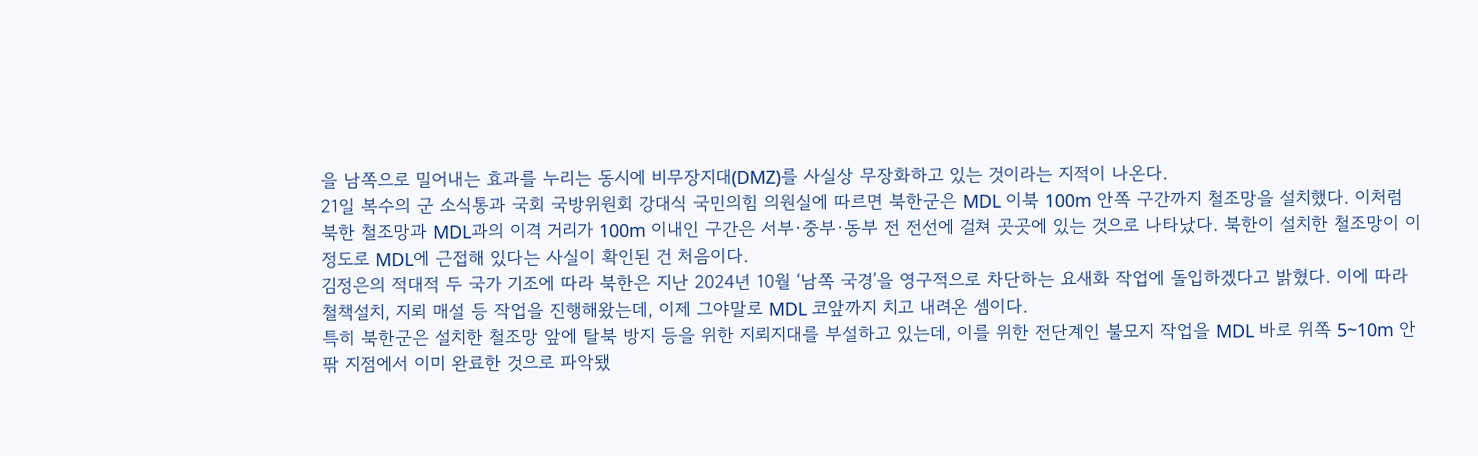을 남쪽으로 밀어내는 효과를 누리는 동시에 비무장지대(DMZ)를 사실상 무장화하고 있는 것이라는 지적이 나온다.
21일 복수의 군 소식통과 국회 국방위원회 강대식 국민의힘 의원실에 따르면 북한군은 MDL 이북 100m 안쪽 구간까지 철조망을 설치했다. 이처럼 북한 철조망과 MDL과의 이격 거리가 100m 이내인 구간은 서부·중부·동부 전 전선에 걸쳐 곳곳에 있는 것으로 나타났다. 북한이 설치한 철조망이 이 정도로 MDL에 근접해 있다는 사실이 확인된 건 처음이다.
김정은의 적대적 두 국가 기조에 따라 북한은 지난 2024년 10월 ‘남쪽 국경’을 영구적으로 차단하는 요새화 작업에 돌입하겠다고 밝혔다. 이에 따라 철책설치, 지뢰 매설 등 작업을 진행해왔는데, 이제 그야말로 MDL 코앞까지 치고 내려온 셈이다.
특히 북한군은 설치한 철조망 앞에 탈북 방지 등을 위한 지뢰지대를 부설하고 있는데, 이를 위한 전단계인 불모지 작업을 MDL 바로 위쪽 5~10m 안팎 지점에서 이미 완료한 것으로 파악됐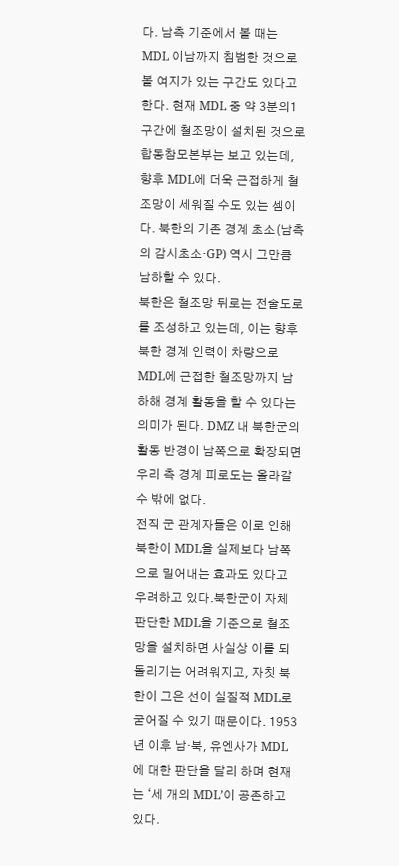다. 남측 기준에서 볼 때는 MDL 이남까지 침범한 것으로 볼 여지가 있는 구간도 있다고 한다. 현재 MDL 중 약 3분의1 구간에 철조망이 설치된 것으로 합동참모본부는 보고 있는데, 향후 MDL에 더욱 근접하게 철조망이 세워질 수도 있는 셈이다. 북한의 기존 경계 초소(남측의 감시초소·GP) 역시 그만큼 남하할 수 있다.
북한은 철조망 뒤로는 전술도로를 조성하고 있는데, 이는 향후 북한 경계 인력이 차량으로 MDL에 근접한 철조망까지 남하해 경계 활동을 할 수 있다는 의미가 된다. DMZ 내 북한군의 활동 반경이 남쪽으로 확장되면 우리 측 경계 피로도는 올라갈 수 밖에 없다.
전직 군 관계자들은 이로 인해 북한이 MDL을 실제보다 남쪽으로 밀어내는 효과도 있다고 우려하고 있다.북한군이 자체 판단한 MDL을 기준으로 철조망을 설치하면 사실상 이를 되돌리기는 어려워지고, 자칫 북한이 그은 선이 실질적 MDL로 굳어질 수 있기 때문이다. 1953년 이후 남·북, 유엔사가 MDL에 대한 판단을 달리 하며 현재는 ‘세 개의 MDL’이 공존하고 있다.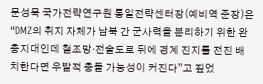문성묵 국가전략연구원 통일전략센터장(예비역 준장)은 “DMZ의 취지 자체가 남북 간 군사력을 분리하기 위한 완충지대인데 철조망·전술도로 뒤에 경계 진지를 전진 배치한다면 우발적 충돌 가능성이 커진다”고 짚었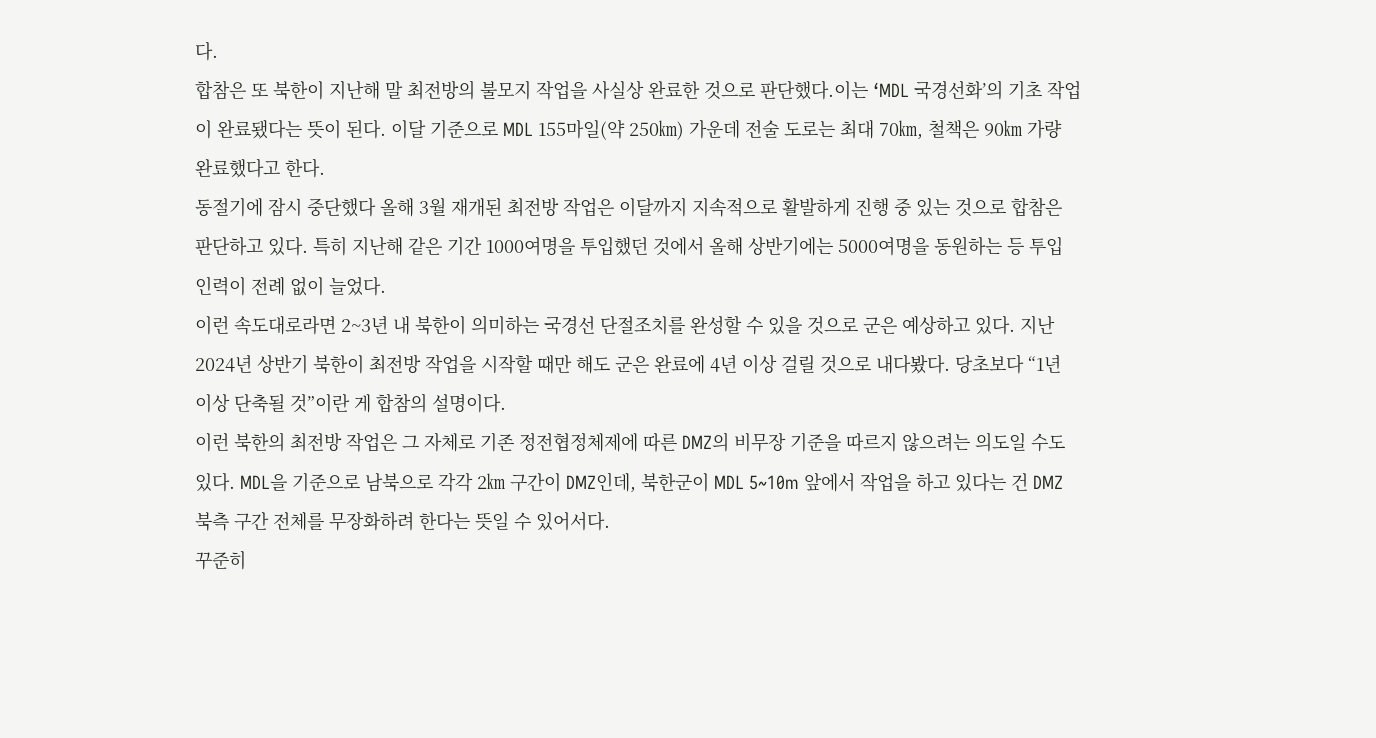다.
합참은 또 북한이 지난해 말 최전방의 불모지 작업을 사실상 완료한 것으로 판단했다.이는 ‘MDL 국경선화’의 기초 작업이 완료됐다는 뜻이 된다. 이달 기준으로 MDL 155마일(약 250㎞) 가운데 전술 도로는 최대 70㎞, 철책은 90㎞ 가량 완료했다고 한다.
동절기에 잠시 중단했다 올해 3월 재개된 최전방 작업은 이달까지 지속적으로 활발하게 진행 중 있는 것으로 합참은 판단하고 있다. 특히 지난해 같은 기간 1000여명을 투입했던 것에서 올해 상반기에는 5000여명을 동원하는 등 투입 인력이 전례 없이 늘었다.
이런 속도대로라면 2~3년 내 북한이 의미하는 국경선 단절조치를 완성할 수 있을 것으로 군은 예상하고 있다. 지난 2024년 상반기 북한이 최전방 작업을 시작할 때만 해도 군은 완료에 4년 이상 걸릴 것으로 내다봤다. 당초보다 “1년 이상 단축될 것”이란 게 합참의 설명이다.
이런 북한의 최전방 작업은 그 자체로 기존 정전협정체제에 따른 DMZ의 비무장 기준을 따르지 않으려는 의도일 수도 있다. MDL을 기준으로 남북으로 각각 2㎞ 구간이 DMZ인데, 북한군이 MDL 5~10m 앞에서 작업을 하고 있다는 건 DMZ 북측 구간 전체를 무장화하려 한다는 뜻일 수 있어서다.
꾸준히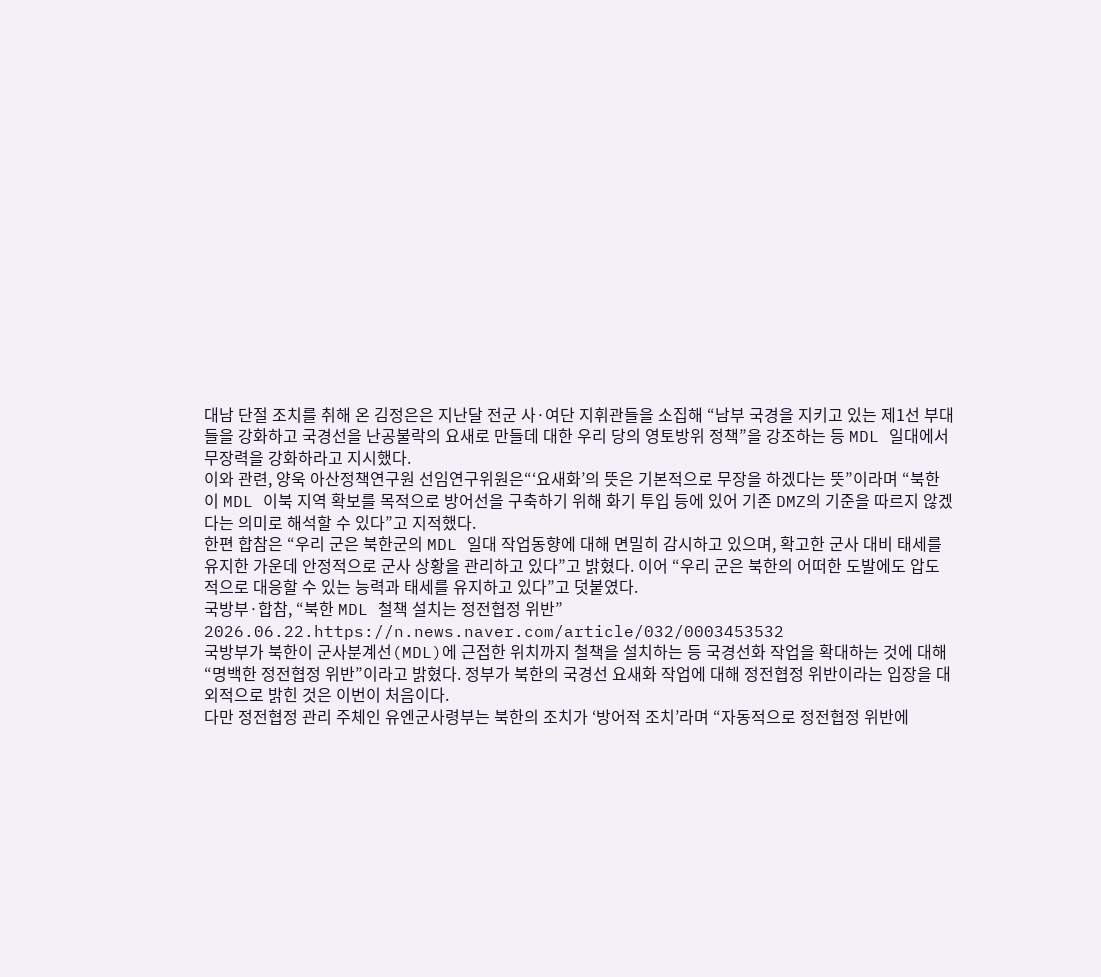대남 단절 조치를 취해 온 김정은은 지난달 전군 사·여단 지휘관들을 소집해 “남부 국경을 지키고 있는 제1선 부대들을 강화하고 국경선을 난공불락의 요새로 만들데 대한 우리 당의 영토방위 정책”을 강조하는 등 MDL 일대에서 무장력을 강화하라고 지시했다.
이와 관련, 양욱 아산정책연구원 선임연구위원은“‘요새화’의 뜻은 기본적으로 무장을 하겠다는 뜻”이라며 “북한이 MDL 이북 지역 확보를 목적으로 방어선을 구축하기 위해 화기 투입 등에 있어 기존 DMZ의 기준을 따르지 않겠다는 의미로 해석할 수 있다”고 지적했다.
한편 합참은 “우리 군은 북한군의 MDL 일대 작업동향에 대해 면밀히 감시하고 있으며, 확고한 군사 대비 태세를 유지한 가운데 안정적으로 군사 상황을 관리하고 있다”고 밝혔다. 이어 “우리 군은 북한의 어떠한 도발에도 압도적으로 대응할 수 있는 능력과 태세를 유지하고 있다”고 덧붙였다.
국방부·합참, “북한 MDL 철책 설치는 정전협정 위반”
2026.06.22.https://n.news.naver.com/article/032/0003453532
국방부가 북한이 군사분계선(MDL)에 근접한 위치까지 철책을 설치하는 등 국경선화 작업을 확대하는 것에 대해 “명백한 정전협정 위반”이라고 밝혔다. 정부가 북한의 국경선 요새화 작업에 대해 정전협정 위반이라는 입장을 대외적으로 밝힌 것은 이번이 처음이다.
다만 정전협정 관리 주체인 유엔군사령부는 북한의 조치가 ‘방어적 조치’라며 “자동적으로 정전협정 위반에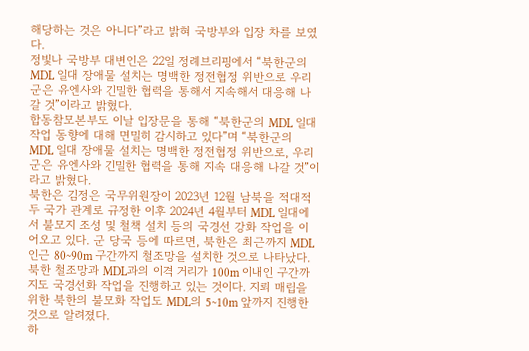해당하는 것은 아니다”라고 밝혀 국방부와 입장 차를 보였다.
정빛나 국방부 대변인은 22일 정례브리핑에서 “북한군의 MDL 일대 장애물 설치는 명백한 정전협정 위반으로 우리 군은 유엔사와 긴밀한 협력을 통해서 지속해서 대응해 나갈 것”이라고 밝혔다.
합동참모본부도 이날 입장문을 통해 “북한군의 MDL 일대 작업 동향에 대해 면밀히 감시하고 있다”며 “북한군의 MDL 일대 장애물 설치는 명백한 정전협정 위반으로, 우리 군은 유엔사와 긴밀한 협력을 통해 지속 대응해 나갈 것”이라고 밝혔다.
북한은 김정은 국무위원장이 2023년 12월 남북을 적대적 두 국가 관계로 규정한 이후 2024년 4월부터 MDL 일대에서 불모지 조성 및 철책 설치 등의 국경선 강화 작업을 이어오고 있다. 군 당국 등에 따르면, 북한은 최근까지 MDL 인근 80~90m 구간까지 철조망을 설치한 것으로 나타났다. 북한 철조망과 MDL과의 이격 거리가 100m 이내인 구간까지도 국경선화 작업을 진행하고 있는 것이다. 지뢰 매립을 위한 북한의 불모화 작업도 MDL의 5~10m 앞까지 진행한 것으로 알려졌다.
하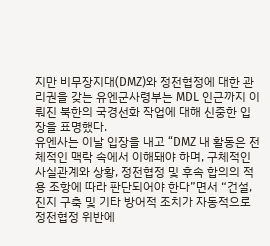지만 비무장지대(DMZ)와 정전협정에 대한 관리권을 갖는 유엔군사령부는 MDL 인근까지 이뤄진 북한의 국경선화 작업에 대해 신중한 입장을 표명했다.
유엔사는 이날 입장을 내고 “DMZ 내 활동은 전체적인 맥락 속에서 이해돼야 하며, 구체적인 사실관계와 상황, 정전협정 및 후속 합의의 적용 조항에 따라 판단되어야 한다”면서 “건설, 진지 구축 및 기타 방어적 조치가 자동적으로 정전협정 위반에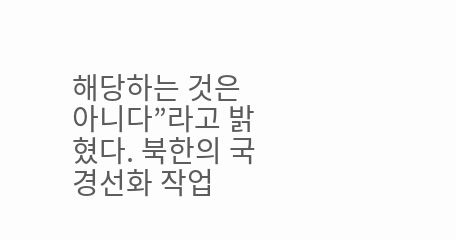해당하는 것은 아니다”라고 밝혔다. 북한의 국경선화 작업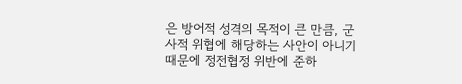은 방어적 성격의 목적이 큰 만큼, 군사적 위협에 해당하는 사안이 아니기 때문에 정전협정 위반에 준하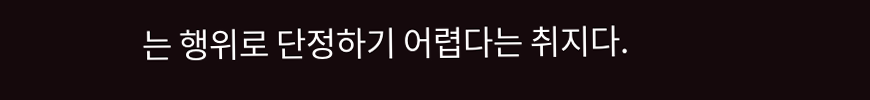는 행위로 단정하기 어렵다는 취지다.